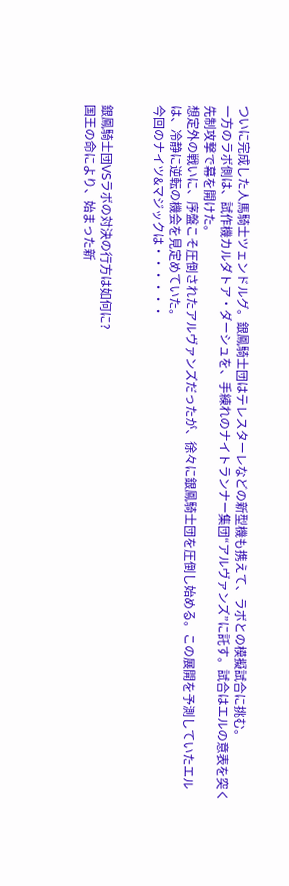ついに完成した人馬騎士ツェンドルグ。銀鳳騎士団はテレスターレなどの新型機も携えて、ラボとの模擬試合に挑む。
一方のラボ側は、試作機カルダトア・ダーシュを、手練れのナイトランナー集団“アルヴァンズ”に託す。試合はエルの意表を突く先制攻撃で幕を開けた。
想定外の戦いに、序盤こそ圧倒されたアルヴァンズだったが、徐々に銀鳳騎士団を圧倒し始める。この展開を予測していたエルは、冷静に逆転の機会を見定めていた。
今回のナイツ&マジックは・・・・・・


銀鳳騎士団VSラボの対決の行方は如何に?
国王の命により、始まった新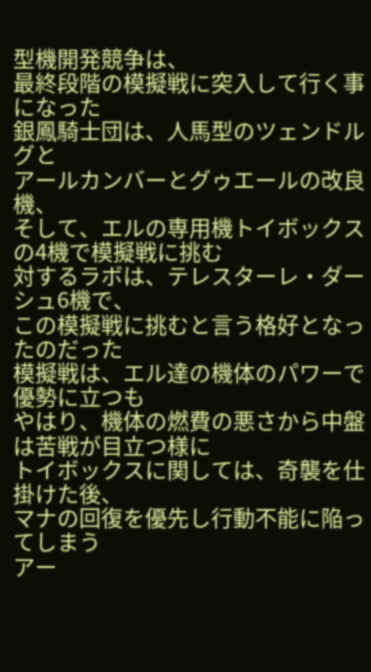型機開発競争は、
最終段階の模擬戦に突入して行く事になった
銀鳳騎士団は、人馬型のツェンドルグと
アールカンバーとグゥエールの改良機、
そして、エルの専用機トイボックスの4機で模擬戦に挑む
対するラボは、テレスターレ・ダーシュ6機で、
この模擬戦に挑むと言う格好となったのだった
模擬戦は、エル達の機体のパワーで優勢に立つも
やはり、機体の燃費の悪さから中盤は苦戦が目立つ様に
トイボックスに関しては、奇襲を仕掛けた後、
マナの回復を優先し行動不能に陥ってしまう
アー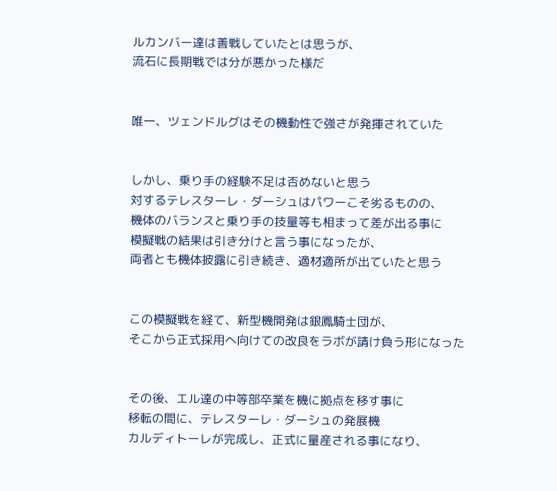ルカンバー達は善戦していたとは思うが、
流石に長期戦では分が悪かった様だ


唯一、ツェンドルグはその機動性で強さが発揮されていた


しかし、乗り手の経験不足は否めないと思う
対するテレスターレ・ダーシュはパワーこそ劣るものの、
機体のバランスと乗り手の技量等も相まって差が出る事に
模擬戦の結果は引き分けと言う事になったが、
両者とも機体披露に引き続き、適材適所が出ていたと思う


この模擬戦を経て、新型機開発は銀鳳騎士団が、
そこから正式採用へ向けての改良をラボが請け負う形になった


その後、エル達の中等部卒業を機に拠点を移す事に
移転の間に、テレスターレ・ダーシュの発展機
カルディトーレが完成し、正式に量産される事になり、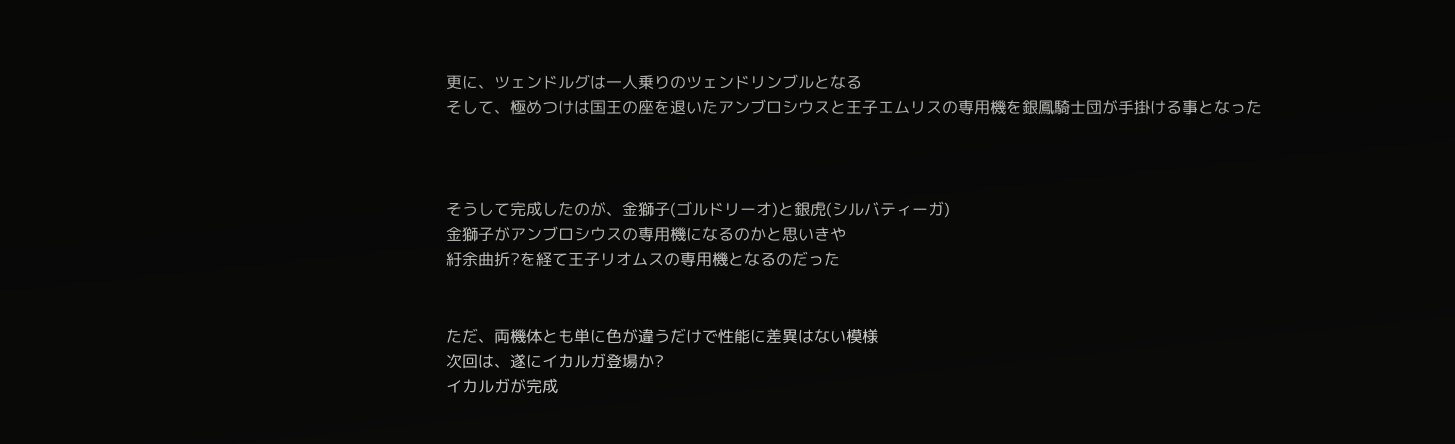更に、ツェンドルグは一人乗りのツェンドリンブルとなる
そして、極めつけは国王の座を退いたアンブロシウスと王子エムリスの専用機を銀鳳騎士団が手掛ける事となった



そうして完成したのが、金獅子(ゴルドリーオ)と銀虎(シルバティーガ)
金獅子がアンブロシウスの専用機になるのかと思いきや
紆余曲折?を経て王子リオムスの専用機となるのだった


ただ、両機体とも単に色が違うだけで性能に差異はない模様
次回は、遂にイカルガ登場か?
イカルガが完成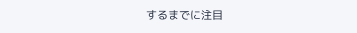するまでに注目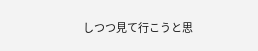しつつ見て行こうと思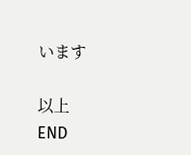います

以上
END